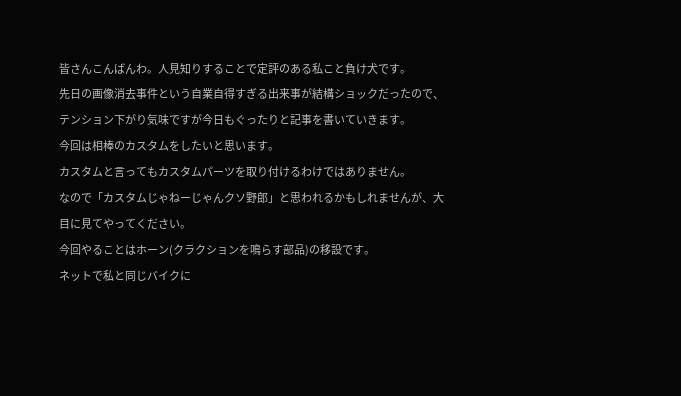皆さんこんばんわ。人見知りすることで定評のある私こと負け犬です。
先日の画像消去事件という自業自得すぎる出来事が結構ショックだったので、テンション下がり気味ですが今日もぐったりと記事を書いていきます。
今回は相棒のカスタムをしたいと思います。
カスタムと言ってもカスタムパーツを取り付けるわけではありません。
なので「カスタムじゃねーじゃんクソ野郎」と思われるかもしれませんが、大目に見てやってください。
今回やることはホーン(クラクションを鳴らす部品)の移設です。
ネットで私と同じバイクに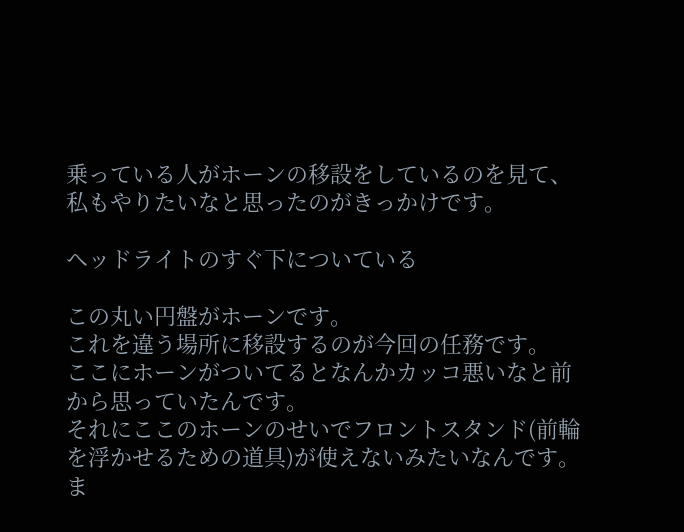乗っている人がホーンの移設をしているのを見て、私もやりたいなと思ったのがきっかけです。

ヘッドライトのすぐ下についている

この丸い円盤がホーンです。
これを違う場所に移設するのが今回の任務です。
ここにホーンがついてるとなんかカッコ悪いなと前から思っていたんです。
それにここのホーンのせいでフロントスタンド(前輪を浮かせるための道具)が使えないみたいなんです。
ま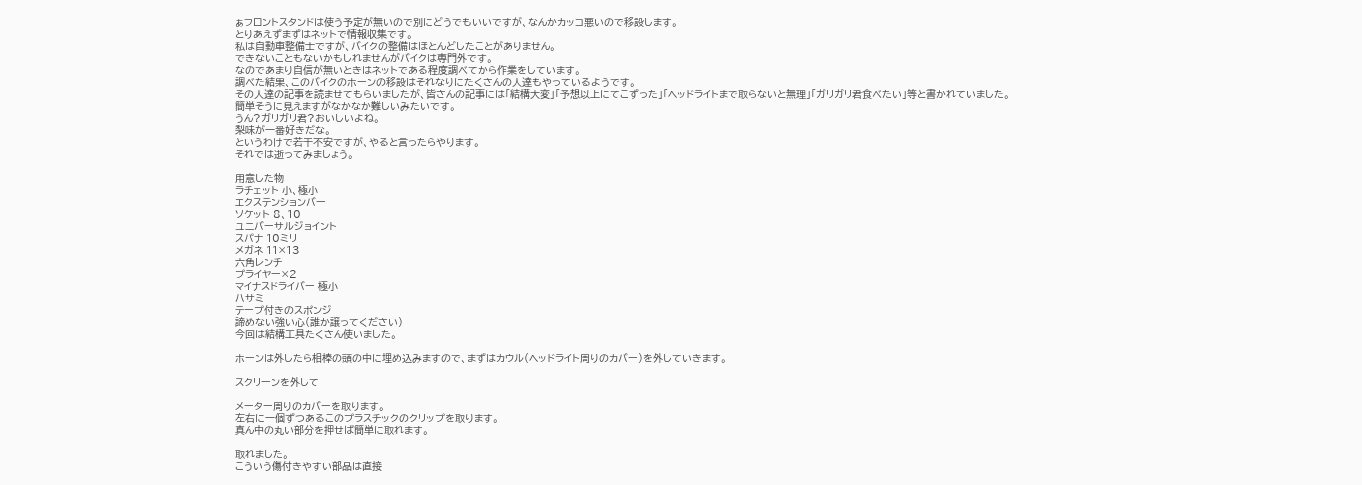ぁフロントスタンドは使う予定が無いので別にどうでもいいですが、なんかカッコ悪いので移設します。
とりあえずまずはネットで情報収集です。
私は自動車整備士ですが、バイクの整備はほとんどしたことがありません。
できないこともないかもしれませんがバイクは専門外です。
なのであまり自信が無いときはネットである程度調べてから作業をしています。
調べた結果、このバイクのホーンの移設はそれなりにたくさんの人達もやっているようです。
その人達の記事を読ませてもらいましたが、皆さんの記事には「結構大変」「予想以上にてこずった」「ヘッドライトまで取らないと無理」「ガリガリ君食べたい」等と書かれていました。
簡単そうに見えますがなかなか難しいみたいです。
うん?ガリガリ君?おいしいよね。
梨味が一番好きだな。
というわけで若干不安ですが、やると言ったらやります。
それでは逝ってみましょう。

用意した物
ラチェット 小、極小
エクステンションバー
ソケット 8、10
ユニバーサルジョイント
スパナ 10ミリ
メガネ 11×13
六角レンチ
プライヤー×2
マイナスドライバー 極小
ハサミ
テープ付きのスポンジ
諦めない強い心(誰か譲ってください)
今回は結構工具たくさん使いました。

ホーンは外したら相棒の頭の中に埋め込みますので、まずはカウル(ヘッドライト周りのカバー)を外していきます。

スクリーンを外して

メーター周りのカバーを取ります。
左右に一個ずつあるこのプラスチックのクリップを取ります。
真ん中の丸い部分を押せば簡単に取れます。

取れました。
こういう傷付きやすい部品は直接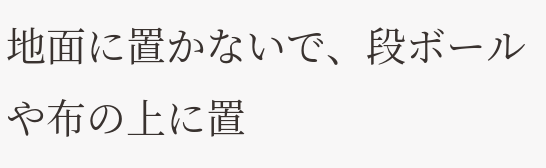地面に置かないで、段ボールや布の上に置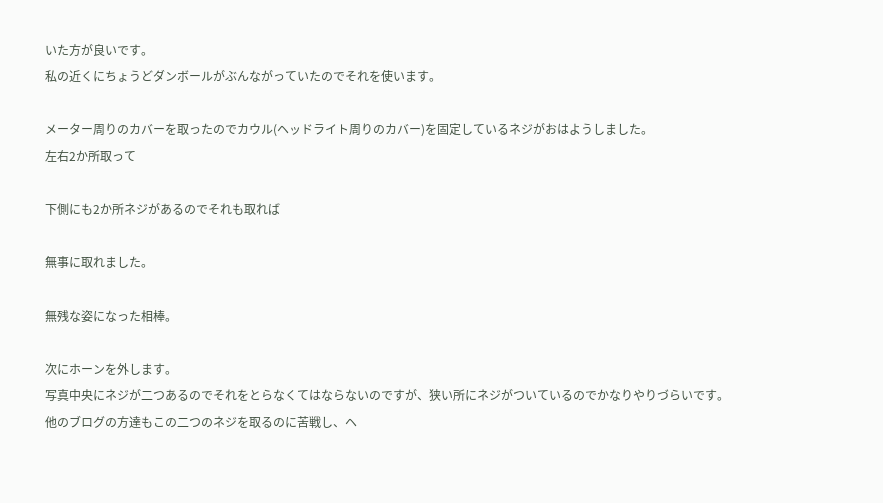いた方が良いです。
私の近くにちょうどダンボールがぶんながっていたのでそれを使います。

メーター周りのカバーを取ったのでカウル(ヘッドライト周りのカバー)を固定しているネジがおはようしました。
左右2か所取って

下側にも2か所ネジがあるのでそれも取れば

無事に取れました。

無残な姿になった相棒。

次にホーンを外します。
写真中央にネジが二つあるのでそれをとらなくてはならないのですが、狭い所にネジがついているのでかなりやりづらいです。
他のブログの方達もこの二つのネジを取るのに苦戦し、ヘ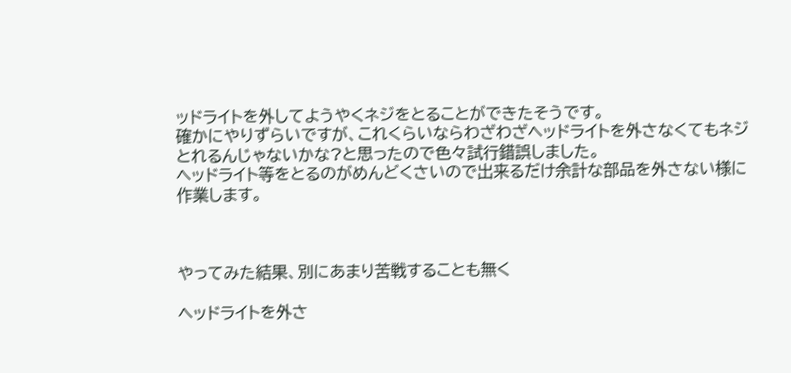ッドライトを外してようやくネジをとることができたそうです。
確かにやりずらいですが、これくらいならわざわざヘッドライトを外さなくてもネジとれるんじゃないかな?と思ったので色々試行錯誤しました。
ヘッドライト等をとるのがめんどくさいので出来るだけ余計な部品を外さない様に作業します。



やってみた結果、別にあまり苦戦することも無く

ヘッドライトを外さ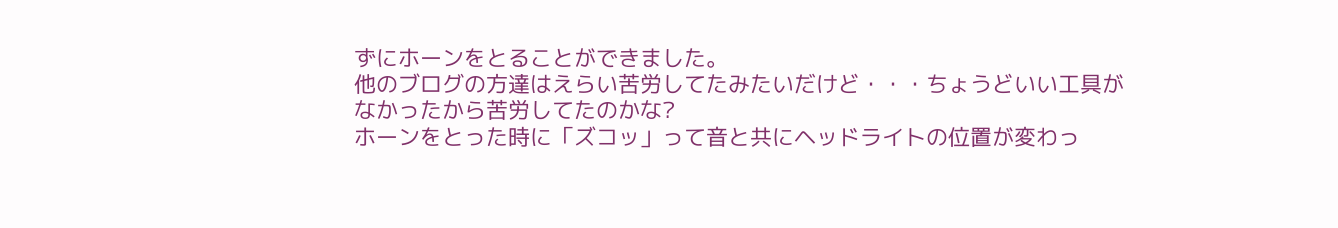ずにホーンをとることができました。
他のブログの方達はえらい苦労してたみたいだけど・・・ちょうどいい工具がなかったから苦労してたのかな?
ホーンをとった時に「ズコッ」って音と共にヘッドライトの位置が変わっ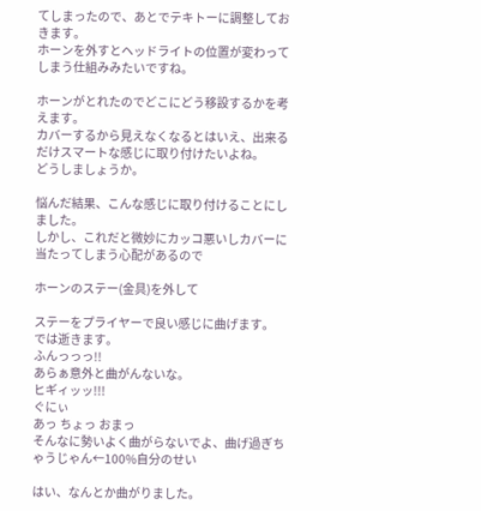てしまったので、あとでテキトーに調整しておきます。
ホーンを外すとヘッドライトの位置が変わってしまう仕組みみたいですね。

ホーンがとれたのでどこにどう移設するかを考えます。
カバーするから見えなくなるとはいえ、出来るだけスマートな感じに取り付けたいよね。
どうしましょうか。

悩んだ結果、こんな感じに取り付けることにしました。
しかし、これだと微妙にカッコ悪いしカバーに当たってしまう心配があるので

ホーンのステー(金具)を外して

ステーをプライヤーで良い感じに曲げます。
では逝きます。
ふんっっっ!!
あらぁ意外と曲がんないな。
ヒギィッッ!!!
ぐにぃ
あっ ちょっ おまっ
そんなに勢いよく曲がらないでよ、曲げ過ぎちゃうじゃん←100%自分のせい

はい、なんとか曲がりました。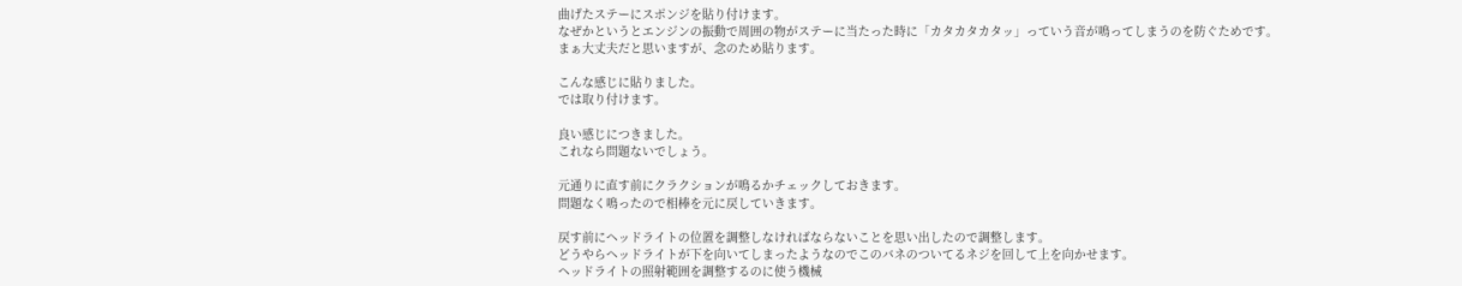曲げたステーにスポンジを貼り付けます。
なぜかというとエンジンの振動で周囲の物がステーに当たった時に「カタカタカタッ」っていう音が鳴ってしまうのを防ぐためです。
まぁ大丈夫だと思いますが、念のため貼ります。

こんな感じに貼りました。
では取り付けます。

良い感じにつきました。
これなら問題ないでしょう。

元通りに直す前にクラクションが鳴るかチェックしておきます。
問題なく鳴ったので相棒を元に戻していきます。

戻す前にヘッドライトの位置を調整しなければならないことを思い出したので調整します。
どうやらヘッドライトが下を向いてしまったようなのでこのバネのついてるネジを回して上を向かせます。
ヘッドライトの照射範囲を調整するのに使う機械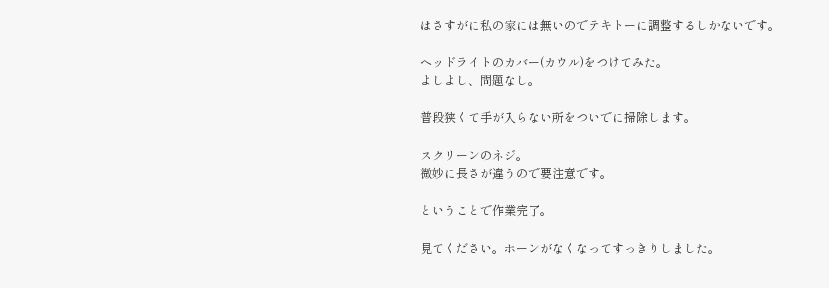はさすがに私の家には無いのでテキトーに調整するしかないです。

ヘッドライトのカバー(カウル)をつけてみた。
よしよし、問題なし。

普段狭くて手が入らない所をついでに掃除します。

スクリーンのネジ。
微妙に長さが違うので要注意です。

ということで作業完了。

見てください。ホーンがなくなってすっきりしました。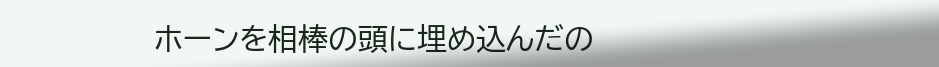ホーンを相棒の頭に埋め込んだの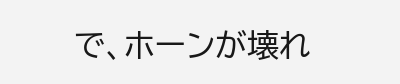で、ホーンが壊れ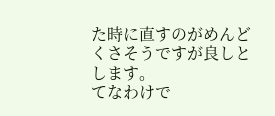た時に直すのがめんどくさそうですが良しとします。
てなわけで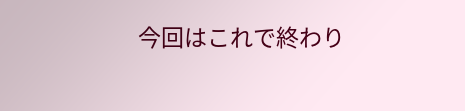今回はこれで終わり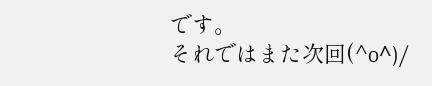です。
それではまた次回(^o^)/